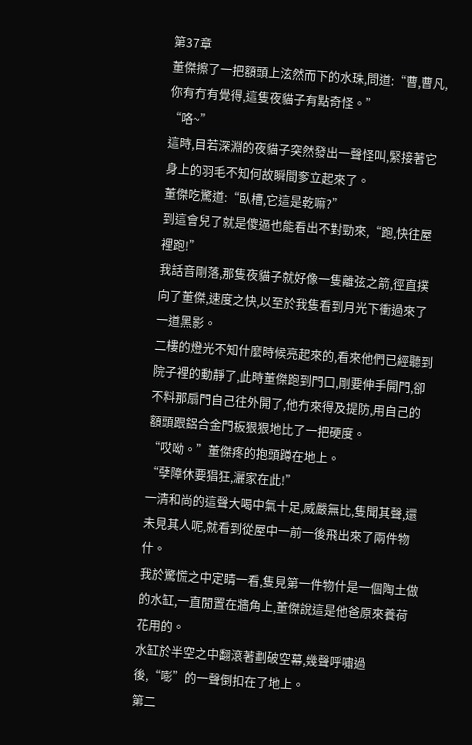第37章
董傑擦了一把額頭上泫然而下的水珠,問道:“曹,曹凡,你有冇有覺得,這隻夜貓子有點奇怪。”
“咯~”
這時,目若深淵的夜貓子突然發出一聲怪叫,緊接著它身上的羽毛不知何故瞬間奓立起來了。
董傑吃驚道:“臥槽,它這是乾嘛?”
到這會兒了就是傻逼也能看出不對勁來,“跑,快往屋裡跑!”
我話音剛落,那隻夜貓子就好像一隻離弦之箭,徑直撲向了董傑,速度之快,以至於我隻看到月光下衝過來了一道黑影。
二樓的燈光不知什麼時候亮起來的,看來他們已經聽到院子裡的動靜了,此時董傑跑到門口,剛要伸手開門,卻不料那扇門自己往外開了,他冇來得及提防,用自己的額頭跟鋁合金門板狠狠地比了一把硬度。
“哎呦。”董傑疼的抱頭蹲在地上。
“孽障休要猖狂,灑家在此!”
一清和尚的這聲大喝中氣十足,威嚴無比,隻聞其聲,還未見其人呢,就看到從屋中一前一後飛出來了兩件物什。
我於驚慌之中定睛一看,隻見第一件物什是一個陶土做的水缸,一直閒置在牆角上,董傑說這是他爸原來養荷花用的。
水缸於半空之中翻滾著劃破空幕,幾聲呼嘯過後,“嘭”的一聲倒扣在了地上。
第二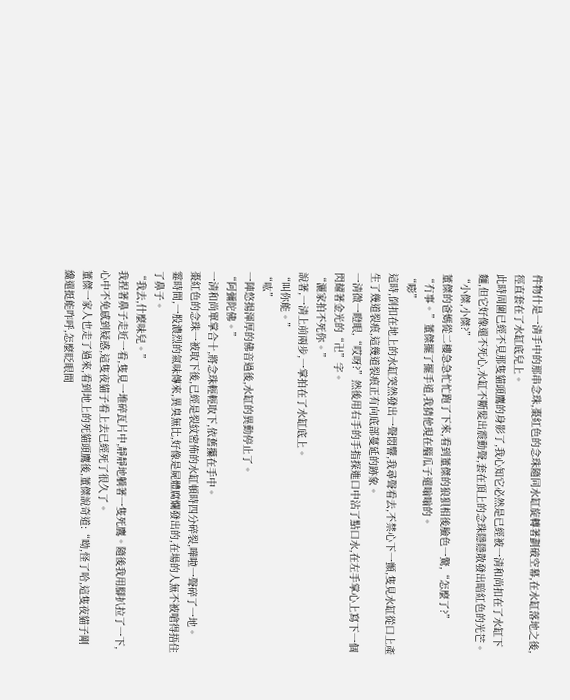件物什是一清手中的那串念珠,棗紅色的念珠隨同水缸旋轉著劃破空幕,在水缸落地之後,徑直套在了水缸底兒上。
此時周圍已經不見那隻貓頭鷹的身影了,我心知它必然是已經被一清和尚扣在了水缸下麵,但它好像還不死心,水缸不斷髮出震動聲,套在頂上的念珠隱隱散發出暗紅色的光芒。
“小傑,小傑?”
董傑的爸媽從二樓急急忙忙跑了下來,看到董傑的狼狽相後臉色一驚,“怎麼了?”
“冇事。”董傑擺了擺手道,我猜他現在腦瓜子還嗡嗡的。
“嘭”
這時,倒扣在地上的水缸突然發出一聲悶響,我尋聲看去,不禁心下一顫,隻見水缸從口上產生了幾道裂痕,這幾道裂痕正有向底部蔓延的跡象。
一清微一瞪眼,“哎呀?”然後用右手的手指探進口中沾了點口水,在左手掌心上寫下一個閃耀著金光的“卍”字。
“灑家拍不死你。”
說著,一清上前兩步,一掌拍在了水缸底上。
“叫你能。”
“吰”
一陣悠揚渾厚的佛音過後,水缸的異動停止了。
“阿彌陀佛。”
一清和尚單掌合十,將念珠輕輕取下,依舊攥在手中。
棗紅色的念珠一被取下後,已經是裂紋密佈的水缸頓時四分碎裂,嘩啦一聲碎了一地。
霎時間,一股濃烈的氣味傳來,異臭無比,好像是屍體腐爛發出的,在場的人無不被嗆得捂住了鼻子。
“我去,什麼味兒。”
我捏著鼻子走近一看,隻見一堆碎瓦片中,靜靜地躺著一隻死鷹。隨後我用腳扒拉了一下,心中不免感到疑惑,這隻夜貓子看上去已經死了很久了。
董傑一家人也走了過來,看到地上的死貓頭鷹後,董傑說奇道:“呦,怪了哈,這隻夜貓子剛纔還挺能咋呼,怎麼眨眼間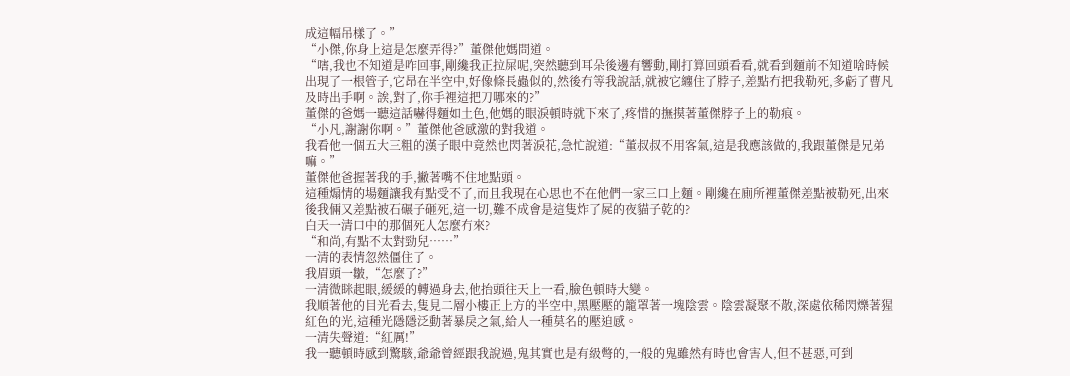成這幅吊樣了。”
“小傑,你身上這是怎麼弄得?”董傑他媽問道。
“嗐,我也不知道是咋回事,剛纔我正拉屎呢,突然聽到耳朵後邊有響動,剛打算回頭看看,就看到麵前不知道啥時候出現了一根管子,它昂在半空中,好像條長蟲似的,然後冇等我說話,就被它纏住了脖子,差點冇把我勒死,多虧了曹凡及時出手啊。誒,對了,你手裡這把刀哪來的?”
董傑的爸媽一聽這話嚇得麵如土色,他媽的眼淚頓時就下來了,疼惜的撫摸著董傑脖子上的勒痕。
“小凡,謝謝你啊。”董傑他爸感激的對我道。
我看他一個五大三粗的漢子眼中竟然也閃著淚花,急忙說道:“董叔叔不用客氣,這是我應該做的,我跟董傑是兄弟嘛。”
董傑他爸握著我的手,撇著嘴不住地點頭。
這種煽情的場麵讓我有點受不了,而且我現在心思也不在他們一家三口上麵。剛纔在廁所裡董傑差點被勒死,出來後我倆又差點被石碾子砸死,這一切,難不成會是這隻炸了屍的夜貓子乾的?
白天一清口中的那個死人怎麼冇來?
“和尚,有點不太對勁兒……”
一清的表情忽然僵住了。
我眉頭一皺,“怎麼了?”
一清微眯起眼,緩緩的轉過身去,他抬頭往天上一看,臉色頓時大變。
我順著他的目光看去,隻見二層小樓正上方的半空中,黑壓壓的籠罩著一塊陰雲。陰雲凝聚不散,深處依稀閃爍著猩紅色的光,這種光隱隱泛動著暴戾之氣,給人一種莫名的壓迫感。
一清失聲道:“紅厲!”
我一聽頓時感到驚駭,爺爺曾經跟我說過,鬼其實也是有級彆的,一般的鬼雖然有時也會害人,但不甚惡,可到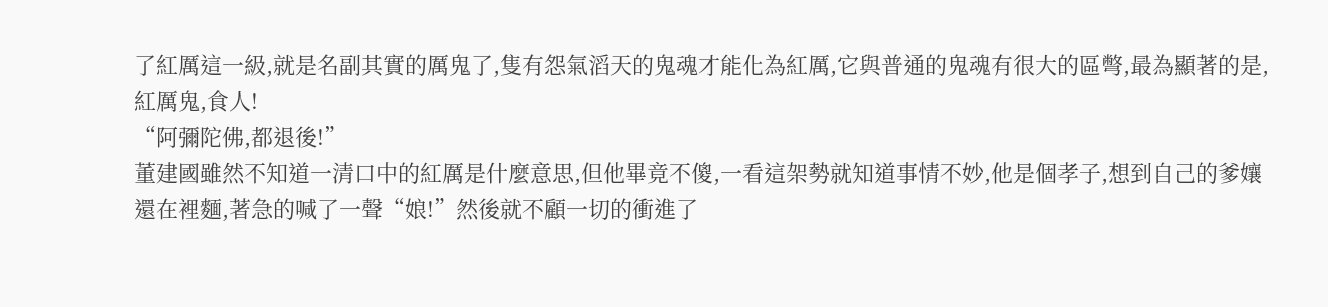了紅厲這一級,就是名副其實的厲鬼了,隻有怨氣滔天的鬼魂才能化為紅厲,它與普通的鬼魂有很大的區彆,最為顯著的是,紅厲鬼,食人!
“阿彌陀佛,都退後!”
董建國雖然不知道一清口中的紅厲是什麼意思,但他畢竟不傻,一看這架勢就知道事情不妙,他是個孝子,想到自己的爹孃還在裡麵,著急的喊了一聲“娘!”然後就不顧一切的衝進了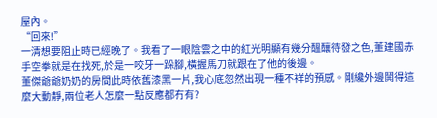屋內。
“回來!”
一清想要阻止時已經晚了。我看了一眼陰雲之中的紅光明顯有幾分醞釀待發之色,董建國赤手空拳就是在找死,於是一咬牙一跺腳,橫握馬刀就跟在了他的後邊。
董傑爺爺奶奶的房間此時依舊漆黑一片,我心底忽然出現一種不祥的預感。剛纔外邊鬨得這麼大動靜,兩位老人怎麼一點反應都冇有?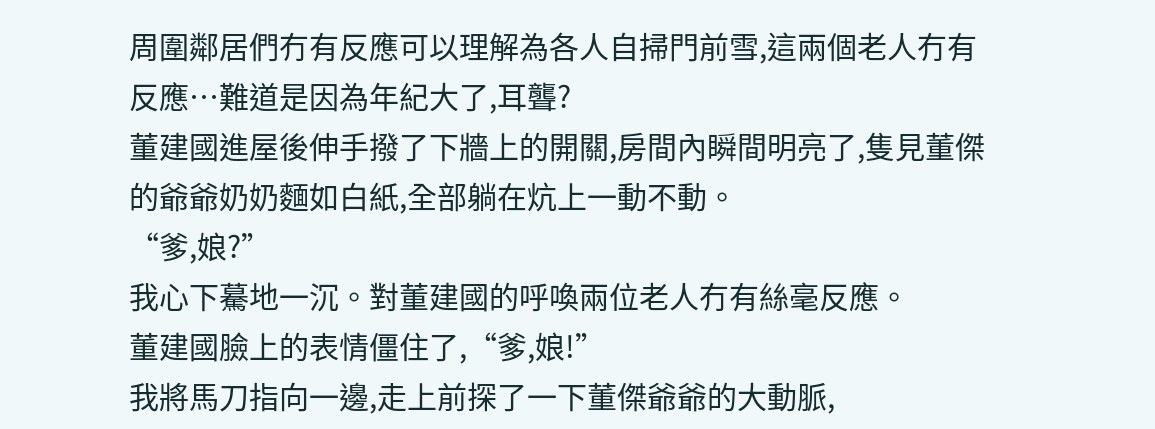周圍鄰居們冇有反應可以理解為各人自掃門前雪,這兩個老人冇有反應…難道是因為年紀大了,耳聾?
董建國進屋後伸手撥了下牆上的開關,房間內瞬間明亮了,隻見董傑的爺爺奶奶麵如白紙,全部躺在炕上一動不動。
“爹,娘?”
我心下驀地一沉。對董建國的呼喚兩位老人冇有絲毫反應。
董建國臉上的表情僵住了,“爹,娘!”
我將馬刀指向一邊,走上前探了一下董傑爺爺的大動脈,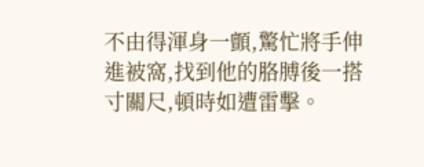不由得渾身一顫,驚忙將手伸進被窩,找到他的胳膊後一搭寸關尺,頓時如遭雷擊。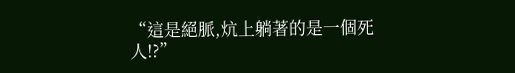“這是絕脈,炕上躺著的是一個死人!?”